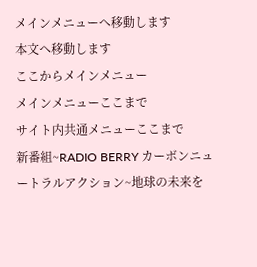メインメニューへ移動します
本文へ移動します
ここからメインメニュー
メインメニューここまで
サイト内共通メニューここまで
新番組~RADIO BERRY カーボンニュートラルアクション~地球の未来を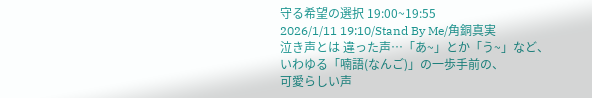守る希望の選択 19:00~19:55
2026/1/11 19:10/Stand By Me/角銅真実
泣き声とは 違った声…「あ~」とか「う~」など、
いわゆる「喃語(なんご)」の一歩手前の、
可愛らしい声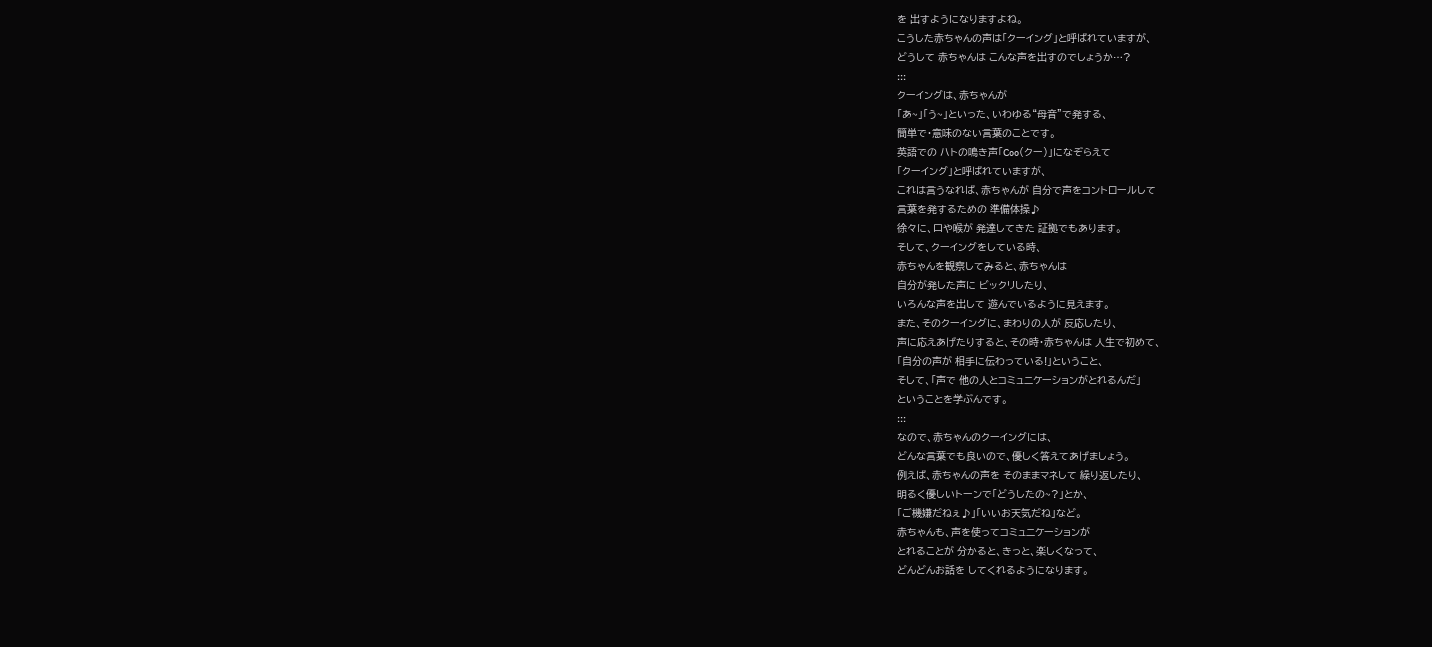を 出すようになりますよね。
こうした赤ちゃんの声は「クーイング」と呼ばれていますが、
どうして 赤ちゃんは こんな声を出すのでしょうか…?
:::
クーイングは、赤ちゃんが
「あ~」「う~」といった、いわゆる“母音”で発する、
簡単で・意味のない言葉のことです。
英語での ハトの鳴き声「Coo(クー)」になぞらえて
「クーイング」と呼ばれていますが、
これは言うなれば、赤ちゃんが 自分で声をコントロールして
言葉を発するための 準備体操♪
徐々に、口や喉が 発達してきた 証拠でもあります。
そして、クーイングをしている時、
赤ちゃんを観察してみると、赤ちゃんは
自分が発した声に ビックリしたり、
いろんな声を出して 遊んでいるように見えます。
また、そのクーイングに、まわりの人が 反応したり、
声に応えあげたりすると、その時・赤ちゃんは 人生で初めて、
「自分の声が 相手に伝わっている!」ということ、
そして、「声で 他の人とコミュニケーションがとれるんだ」
ということを学ぶんです。
:::
なので、赤ちゃんのクーイングには、
どんな言葉でも良いので、優しく答えてあげましょう。
例えば、赤ちゃんの声を そのままマネして 繰り返したり、
明るく優しいトーンで「どうしたの~?」とか、
「ご機嫌だねぇ♪」「いいお天気だね」など。
赤ちゃんも、声を使ってコミュニケーションが
とれることが 分かると、きっと、楽しくなって、
どんどんお話を してくれるようになります。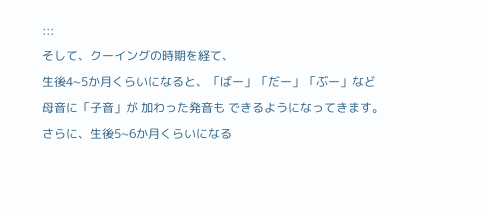:::
そして、クーイングの時期を経て、
生後4~5か月くらいになると、「ばー」「だー」「ぶー」など
母音に「子音」が 加わった発音も できるようになってきます。
さらに、生後5~6か月くらいになる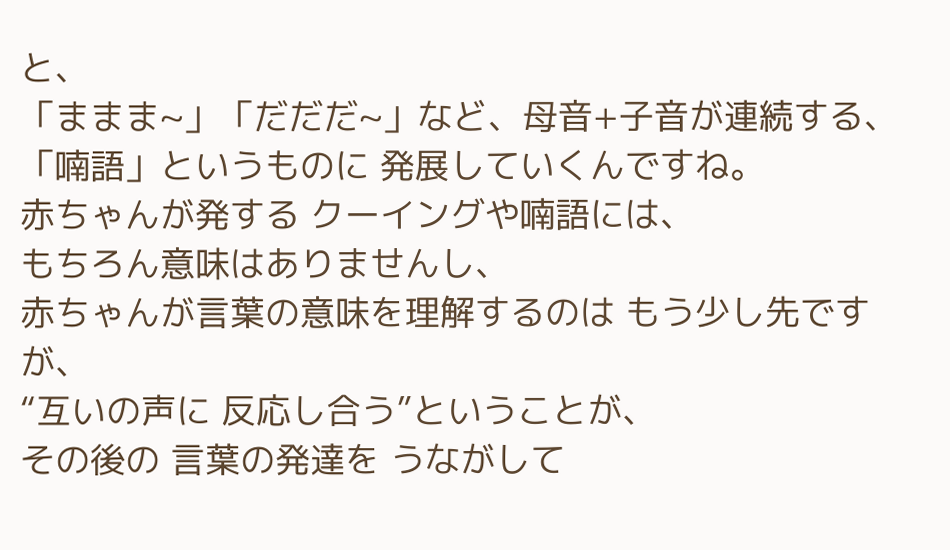と、
「ままま~」「だだだ~」など、母音+子音が連続する、
「喃語」というものに 発展していくんですね。
赤ちゃんが発する クーイングや喃語には、
もちろん意味はありませんし、
赤ちゃんが言葉の意味を理解するのは もう少し先ですが、
“互いの声に 反応し合う”ということが、
その後の 言葉の発達を うながして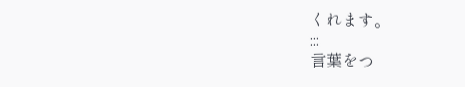くれます。
:::
言葉をつ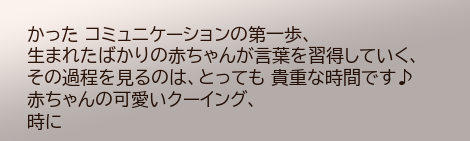かった コミュニケーションの第一歩、
生まれたばかりの赤ちゃんが言葉を習得していく、
その過程を見るのは、とっても 貴重な時間です♪
赤ちゃんの可愛いクーイング、
時に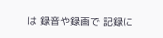は 録音や録画で 記録に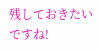残しておきたいですね!